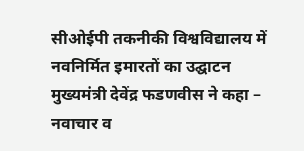सीओईपी तकनीकी विश्वविद्यालय में नवनिर्मित इमारतों का उद्घाटन
मुख्यमंत्री देवेंद्र फडणवीस ने कहा – नवाचार व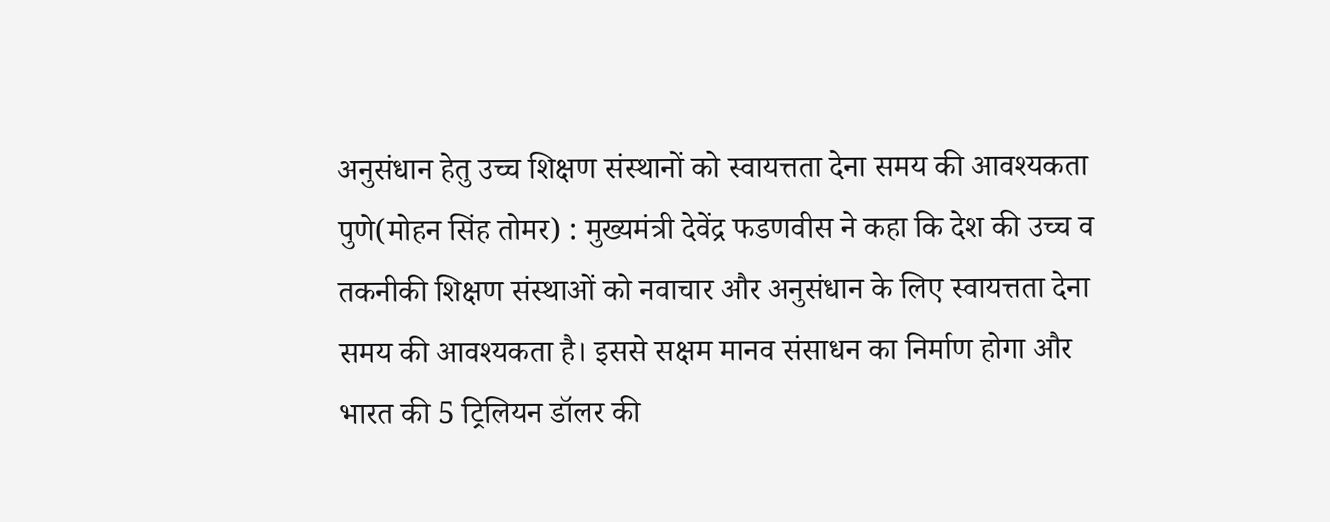अनुसंधान हेतु उच्च शिक्षण संस्थानों को स्वायत्तता देना समय की आवश्यकता
पुणे(मोहन सिंह तोमर) : मुख्यमंत्री देवेंद्र फडणवीस ने कहा कि देश की उच्च व तकनीकी शिक्षण संस्थाओं को नवाचार और अनुसंधान के लिए स्वायत्तता देना समय की आवश्यकता है। इससे सक्षम मानव संसाधन का निर्माण होगा और भारत की 5 ट्रिलियन डॉलर की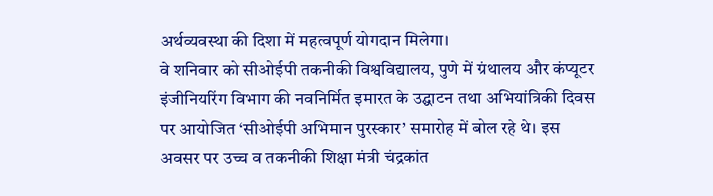अर्थव्यवस्था की दिशा में महत्वपूर्ण योगदान मिलेगा।
वे शनिवार को सीओईपी तकनीकी विश्वविद्यालय, पुणे में ग्रंथालय और कंप्यूटर इंजीनियरिंग विभाग की नवनिर्मित इमारत के उद्घाटन तथा अभियांत्रिकी दिवस पर आयोजित ‘सीओईपी अभिमान पुरस्कार’ समारोह में बोल रहे थे। इस अवसर पर उच्च व तकनीकी शिक्षा मंत्री चंद्रकांत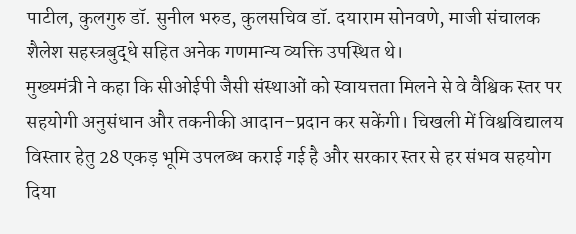पाटील, कुलगुरु डॉ. सुनील भरुड, कुलसचिव डॉ. दयाराम सोनवणे, माजी संचालक शैलेश सहस्त्रबुद्धे सहित अनेक गणमान्य व्यक्ति उपस्थित थे।
मुख्यमंत्री ने कहा कि सीओईपी जैसी संस्थाओं को स्वायत्तता मिलने से वे वैश्विक स्तर पर सहयोगी अनुसंधान और तकनीकी आदान–प्रदान कर सकेंगी। चिखली में विश्वविद्यालय विस्तार हेतु 28 एकड़ भूमि उपलब्ध कराई गई है और सरकार स्तर से हर संभव सहयोग दिया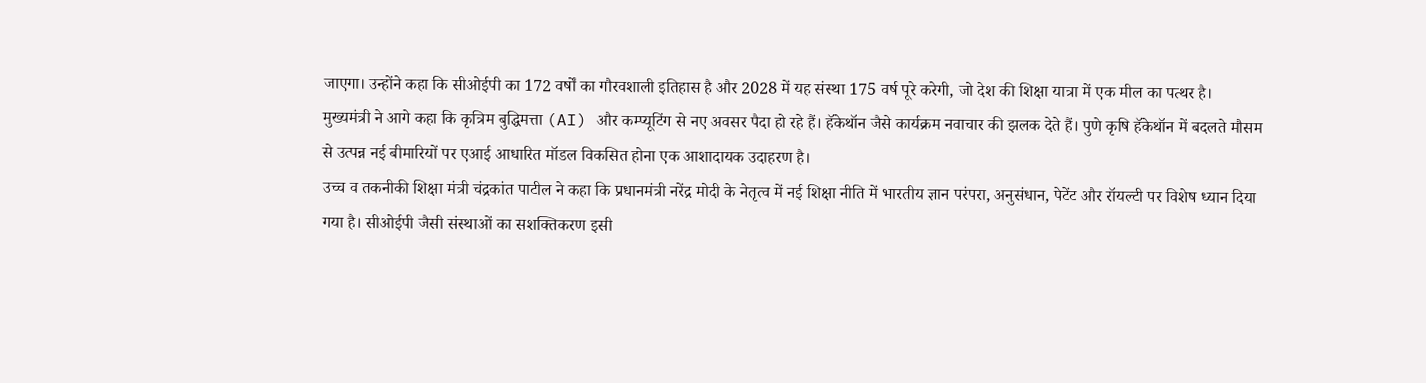जाएगा। उन्होंने कहा कि सीओईपी का 172 वर्षों का गौरवशाली इतिहास है और 2028 में यह संस्था 175 वर्ष पूरे करेगी, जो देश की शिक्षा यात्रा में एक मील का पत्थर है।
मुख्यमंत्री ने आगे कहा कि कृत्रिम बुद्धिमत्ता (AI) और कम्प्यूटिंग से नए अवसर पैदा हो रहे हैं। हॅकेथॉन जैसे कार्यक्रम नवाचार की झलक देते हैं। पुणे कृषि हॅकेथॉन में बदलते मौसम से उत्पन्न नई बीमारियों पर एआई आधारित मॉडल विकसित होना एक आशादायक उदाहरण है।
उच्च व तकनीकी शिक्षा मंत्री चंद्रकांत पाटील ने कहा कि प्रधानमंत्री नरेंद्र मोदी के नेतृत्व में नई शिक्षा नीति में भारतीय ज्ञान परंपरा, अनुसंधान, पेटेंट और रॉयल्टी पर विशेष ध्यान दिया गया है। सीओईपी जैसी संस्थाओं का सशक्तिकरण इसी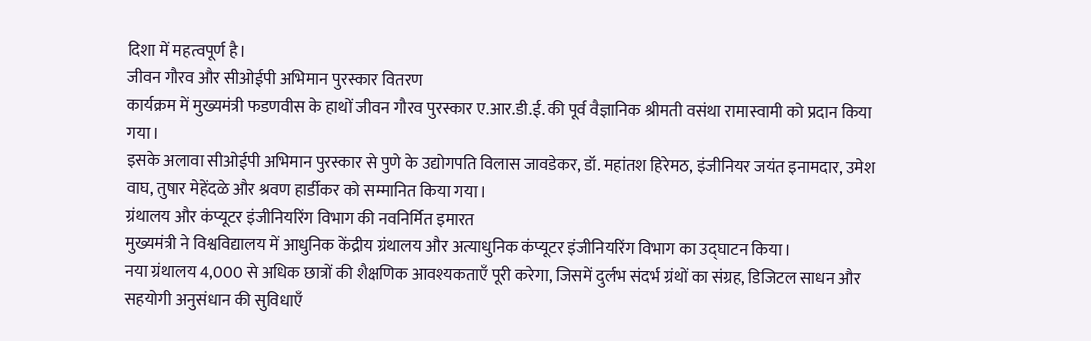दिशा में महत्वपूर्ण है।
जीवन गौरव और सीओईपी अभिमान पुरस्कार वितरण
कार्यक्रम में मुख्यमंत्री फडणवीस के हाथों जीवन गौरव पुरस्कार ए.आर.डी.ई. की पूर्व वैज्ञानिक श्रीमती वसंथा रामास्वामी को प्रदान किया गया।
इसके अलावा सीओईपी अभिमान पुरस्कार से पुणे के उद्योगपति विलास जावडेकर, डॉ. महांतश हिरेमठ, इंजीनियर जयंत इनामदार, उमेश वाघ, तुषार मेहेंदळे और श्रवण हार्डीकर को सम्मानित किया गया।
ग्रंथालय और कंप्यूटर इंजीनियरिंग विभाग की नवनिर्मित इमारत
मुख्यमंत्री ने विश्वविद्यालय में आधुनिक केंद्रीय ग्रंथालय और अत्याधुनिक कंप्यूटर इंजीनियरिंग विभाग का उद्घाटन किया।
नया ग्रंथालय 4,000 से अधिक छात्रों की शैक्षणिक आवश्यकताएँ पूरी करेगा, जिसमें दुर्लभ संदर्भ ग्रंथों का संग्रह, डिजिटल साधन और सहयोगी अनुसंधान की सुविधाएँ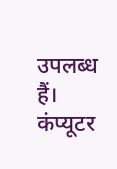उपलब्ध हैं।
कंप्यूटर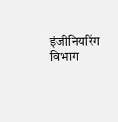इंजीनियरिंग विभाग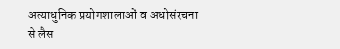अत्याधुनिक प्रयोगशालाओं व अधोसंरचना से लैस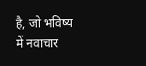है, जो भविष्य में नवाचार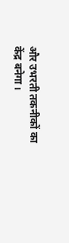और उभरती तकनीकों का केंद्र बनेगा।